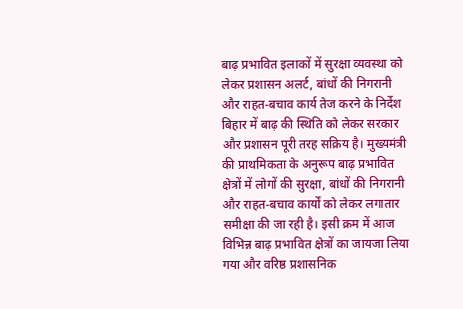बाढ़ प्रभावित इलाकों में सुरक्षा व्यवस्था को लेकर प्रशासन अलर्ट, बांधों की निगरानी और राहत-बचाव कार्य तेज करने के निर्देश
बिहार में बाढ़ की स्थिति को लेकर सरकार और प्रशासन पूरी तरह सक्रिय है। मुख्यमंत्री की प्राथमिकता के अनुरूप बाढ़ प्रभावित क्षेत्रों में लोगों की सुरक्षा, बांधों की निगरानी और राहत-बचाव कार्यों को लेकर लगातार समीक्षा की जा रही है। इसी क्रम में आज विभिन्न बाढ़ प्रभावित क्षेत्रों का जायजा लिया गया और वरिष्ठ प्रशासनिक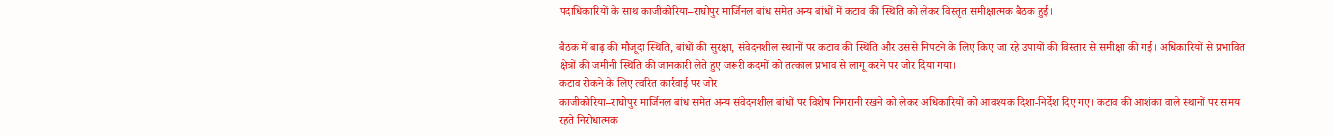पदाधिकारियों के साथ काजीकोरिया–राघोपुर मार्जिनल बांध समेत अन्य बांधों में कटाव की स्थिति को लेकर विस्तृत समीक्षात्मक बैठक हुई।

बैठक में बाढ़ की मौजूदा स्थिति, बांधों की सुरक्षा, संवेदनशील स्थानों पर कटाव की स्थिति और उससे निपटने के लिए किए जा रहे उपायों की विस्तार से समीक्षा की गई। अधिकारियों से प्रभावित क्षेत्रों की जमीनी स्थिति की जानकारी लेते हुए जरूरी कदमों को तत्काल प्रभाव से लागू करने पर जोर दिया गया।
कटाव रोकने के लिए त्वरित कार्रवाई पर जोर
काजीकोरिया–राघोपुर मार्जिनल बांध समेत अन्य संवेदनशील बांधों पर विशेष निगरानी रखने को लेकर अधिकारियों को आवश्यक दिशा-निर्देश दिए गए। कटाव की आशंका वाले स्थानों पर समय रहते निरोधात्मक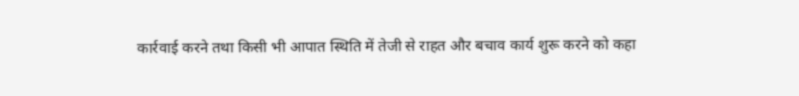कार्रवाई करने तथा किसी भी आपात स्थिति में तेजी से राहत और बचाव कार्य शुरू करने को कहा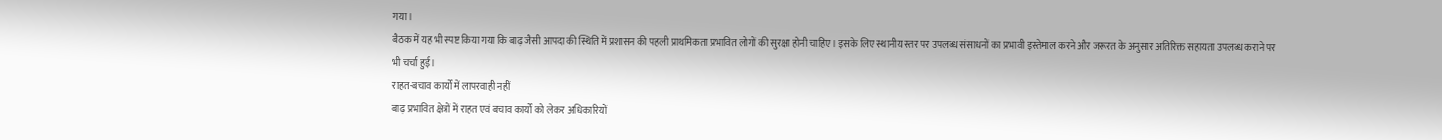गया।
बैठक में यह भी स्पष्ट किया गया कि बाढ़ जैसी आपदा की स्थिति में प्रशासन की पहली प्राथमिकता प्रभावित लोगों की सुरक्षा होनी चाहिए। इसके लिए स्थानीय स्तर पर उपलब्ध संसाधनों का प्रभावी इस्तेमाल करने और जरूरत के अनुसार अतिरिक्त सहायता उपलब्ध कराने पर भी चर्चा हुई।
राहत-बचाव कार्यों में लापरवाही नहीं
बाढ़ प्रभावित क्षेत्रों में राहत एवं बचाव कार्यों को लेकर अधिकारियों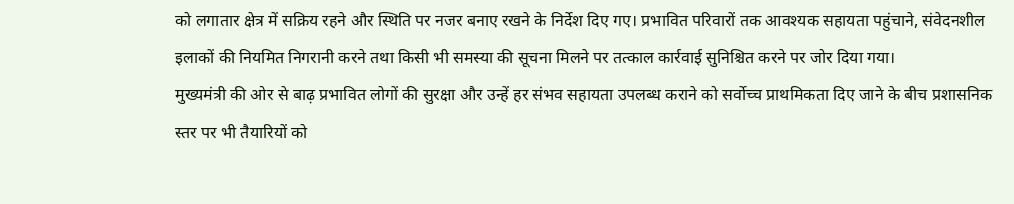को लगातार क्षेत्र में सक्रिय रहने और स्थिति पर नजर बनाए रखने के निर्देश दिए गए। प्रभावित परिवारों तक आवश्यक सहायता पहुंचाने, संवेदनशील इलाकों की नियमित निगरानी करने तथा किसी भी समस्या की सूचना मिलने पर तत्काल कार्रवाई सुनिश्चित करने पर जोर दिया गया।
मुख्यमंत्री की ओर से बाढ़ प्रभावित लोगों की सुरक्षा और उन्हें हर संभव सहायता उपलब्ध कराने को सर्वोच्च प्राथमिकता दिए जाने के बीच प्रशासनिक स्तर पर भी तैयारियों को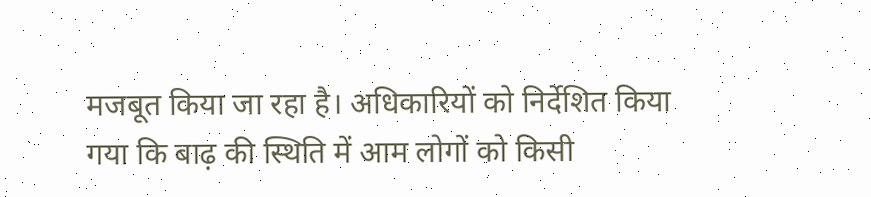मजबूत किया जा रहा है। अधिकारियों को निर्देशित किया गया कि बाढ़ की स्थिति में आम लोगों को किसी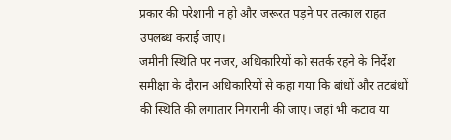प्रकार की परेशानी न हो और जरूरत पड़ने पर तत्काल राहत उपलब्ध कराई जाए।
जमीनी स्थिति पर नजर, अधिकारियों को सतर्क रहने के निर्देश
समीक्षा के दौरान अधिकारियों से कहा गया कि बांधों और तटबंधों की स्थिति की लगातार निगरानी की जाए। जहां भी कटाव या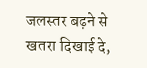जलस्तर बढ़ने से खतरा दिखाई दे,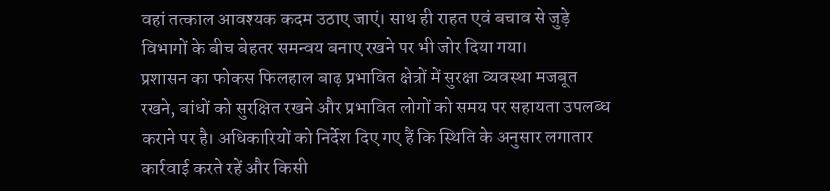वहां तत्काल आवश्यक कदम उठाए जाएं। साथ ही राहत एवं बचाव से जुड़े विभागों के बीच बेहतर समन्वय बनाए रखने पर भी जोर दिया गया।
प्रशासन का फोकस फिलहाल बाढ़ प्रभावित क्षेत्रों में सुरक्षा व्यवस्था मजबूत रखने, बांधों को सुरक्षित रखने और प्रभावित लोगों को समय पर सहायता उपलब्ध कराने पर है। अधिकारियों को निर्देश दिए गए हैं कि स्थिति के अनुसार लगातार कार्रवाई करते रहें और किसी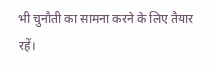भी चुनौती का सामना करने के लिए तैयार रहें।